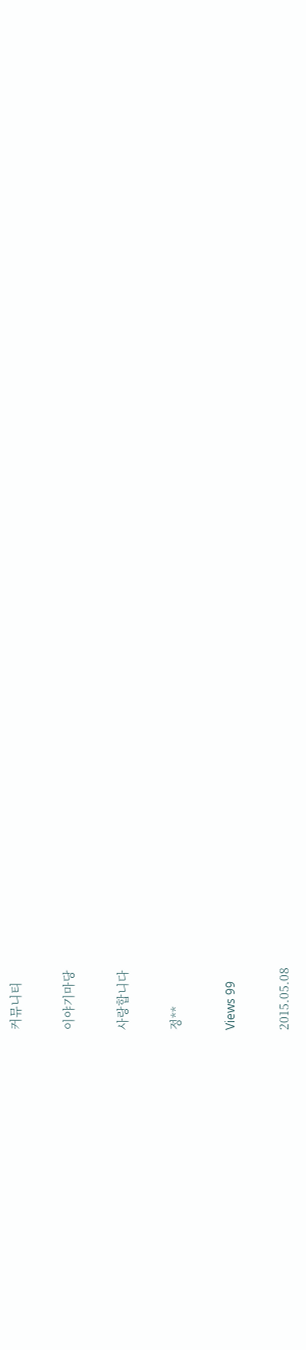커뮤니티

이야기마당

사랑합니다

정**

Views 99

2015.05.08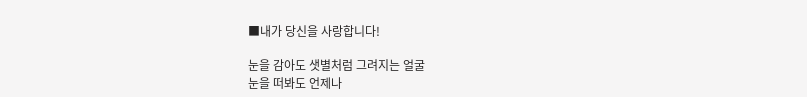■내가 당신을 사랑합니다!

눈을 감아도 샛별처럼 그려지는 얼굴
눈을 떠봐도 언제나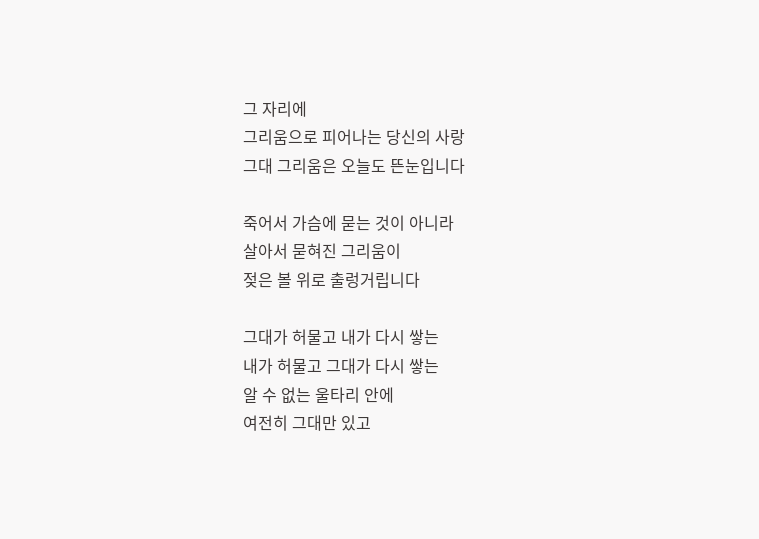그 자리에
그리움으로 피어나는 당신의 사랑
그대 그리움은 오늘도 뜬눈입니다

죽어서 가슴에 묻는 것이 아니라
살아서 묻혀진 그리움이
젖은 볼 위로 출렁거립니다

그대가 허물고 내가 다시 쌓는
내가 허물고 그대가 다시 쌓는
알 수 없는 울타리 안에
여전히 그대만 있고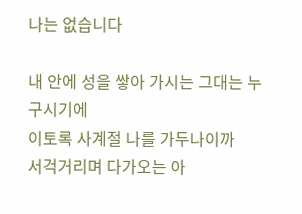나는 없습니다

내 안에 성을 쌓아 가시는 그대는 누구시기에
이토록 사계절 나를 가두나이까
서걱거리며 다가오는 아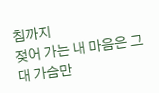침까지
젖어 가는 내 마음은 그대 가슴만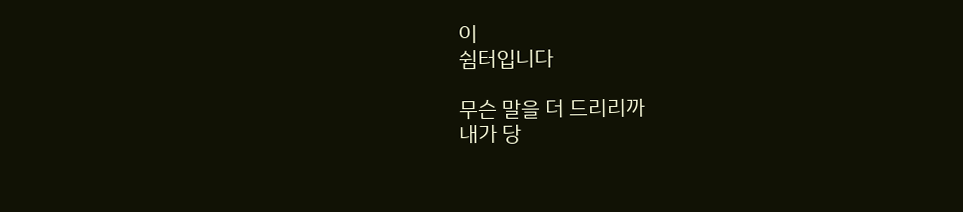이
쉼터입니다

무슨 말을 더 드리리까
내가 당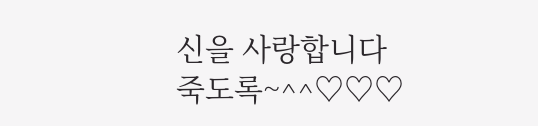신을 사랑합니다
죽도록~^^♡♡♡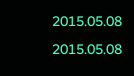2015.05.08
2015.05.08